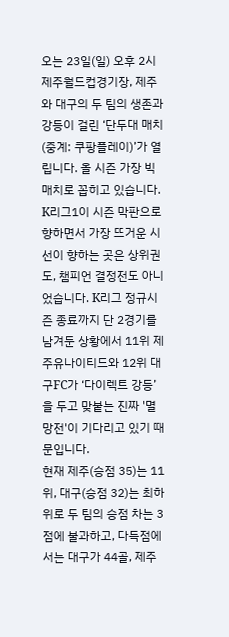오는 23일(일) 오후 2시 제주월드컵경기장, 제주와 대구의 두 팀의 생존과 강등이 걸린 ‘단두대 매치(중계: 쿠팡플레이)’가 열립니다. 올 시즌 가장 빅매치로 꼽히고 있습니다.
K리그1이 시즌 막판으로 향하면서 가장 뜨거운 시선이 향하는 곳은 상위권도, 챔피언 결정전도 아니었습니다. K리그 정규시즌 종료까지 단 2경기를 남겨둔 상황에서 11위 제주유나이티드와 12위 대구FC가 ‘다이렉트 강등’을 두고 맞붙는 진짜 '멸망전'이 기다리고 있기 때문입니다.
현재 제주(승점 35)는 11위, 대구(승점 32)는 최하위로 두 팀의 승점 차는 3점에 불과하고, 다득점에서는 대구가 44골, 제주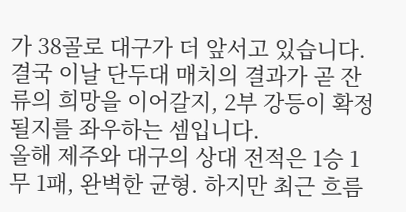가 38골로 대구가 더 앞서고 있습니다. 결국 이날 단두대 매치의 결과가 곧 잔류의 희망을 이어갈지, 2부 강등이 확정될지를 좌우하는 셈입니다.
올해 제주와 대구의 상대 전적은 1승 1무 1패, 완벽한 균형. 하지만 최근 흐름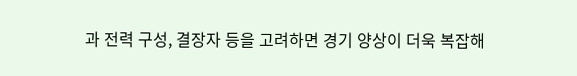과 전력 구성, 결장자 등을 고려하면 경기 양상이 더욱 복잡해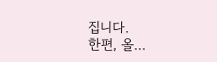집니다.
한편, 올...